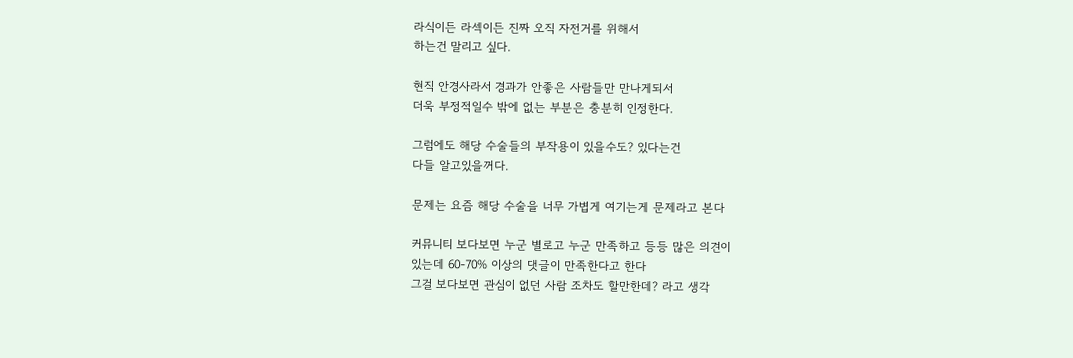라식이든 라섹이든 진짜 오직 자전거를 위해서
하는건 말리고 싶다.

현직 안경사라서 경과가 안좋은 사람들만 만나게되서
더욱 부정적일수 밖에 없는 부분은 충분히 인정한다.

그럼에도 해당 수술들의 부작용이 있을수도? 있다는건
다들 알고있을꺼다.

문제는 요즘 해당 수술을 너무 가볍게 여기는게 문제라고 본다

커뮤니티 보다보면 누군 별로고 누군 만족하고 등등 많은 의견이
있는데 60-70% 이상의 댓글이 만족한다고 한다
그걸 보다보면 관심이 없던 사람 조차도 할만한데? 라고 생각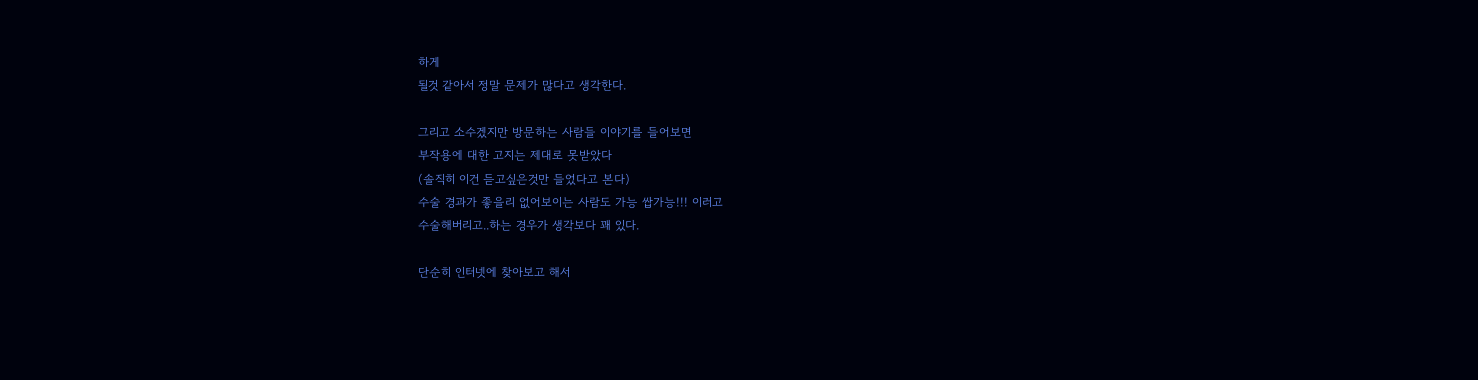하게
될것 같아서 정말 문제가 많다고 생각한다.

그리고 소수겠지만 방문하는 사람들 이야기를 들어보면
부작용에 대한 고지는 제대로 못받았다
(솔직히 이건 듣고싶은것만 들었다고 본다)
수술 경과가 좋을리 없어보이는 사람도 가능 쌉가능!!! 이러고
수술해버리고..하는 경우가 생각보다 꽤 있다.

단순히 인터넷에 찾아보고 해서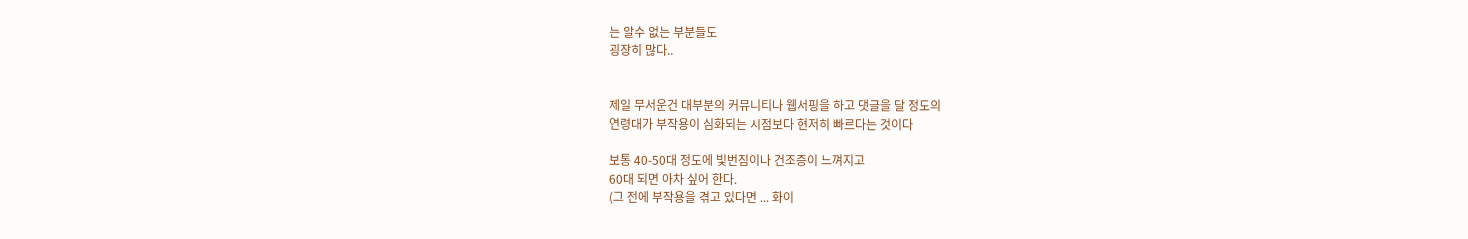는 알수 없는 부분들도
굉장히 많다..


제일 무서운건 대부분의 커뮤니티나 웹서핑을 하고 댓글을 달 정도의
연령대가 부작용이 심화되는 시점보다 현저히 빠르다는 것이다

보통 40-50대 정도에 빛번짐이나 건조증이 느껴지고
60대 되면 아차 싶어 한다.
(그 전에 부작용을 겪고 있다면 ... 화이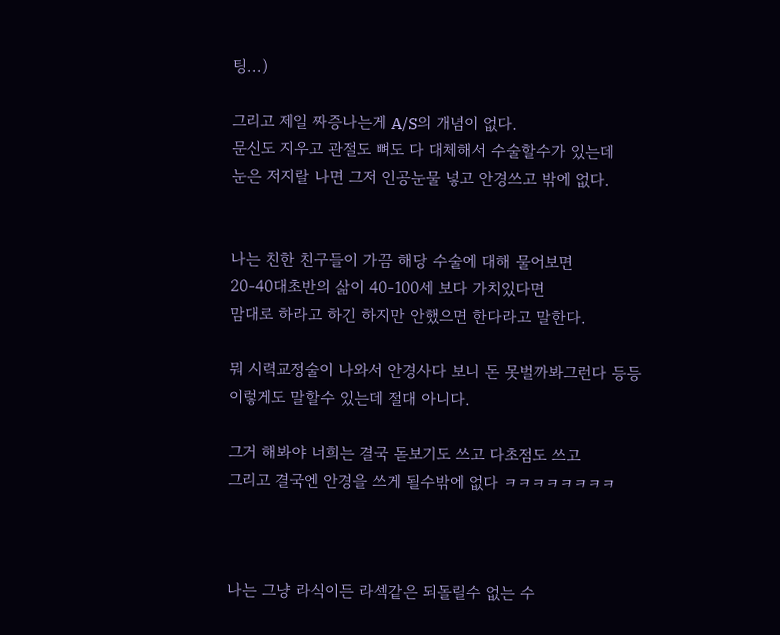팅...)

그리고 제일 짜증나는게 A/S의 개념이 없다.
문신도 지우고 관절도 뼈도 다 대체해서 수술할수가 있는데
눈은 저지랄 나면 그저 인공눈물 넣고 안경쓰고 밖에 없다.


나는 친한 친구들이 가끔 해당 수술에 대해 물어보면
20-40대초반의 삶이 40-100세 보다 가치있다면
맘대로 하라고 하긴 하지만 안했으면 한다라고 말한다.

뭐 시력교정술이 나와서 안경사다 보니 돈 못벌까봐그런다 등등
이렇게도 말할수 있는데 절대 아니다.

그거 해봐야 너희는 결국 돋보기도 쓰고 다초점도 쓰고
그리고 결국엔 안경을 쓰게 될수밖에 없다 ㅋㅋㅋㅋㅋㅋㅋㅋ



나는 그냥 라식이든 라섹같은 되돌릴수 없는 수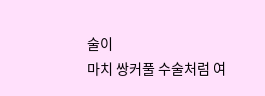술이
마치 쌍커풀 수술처럼 여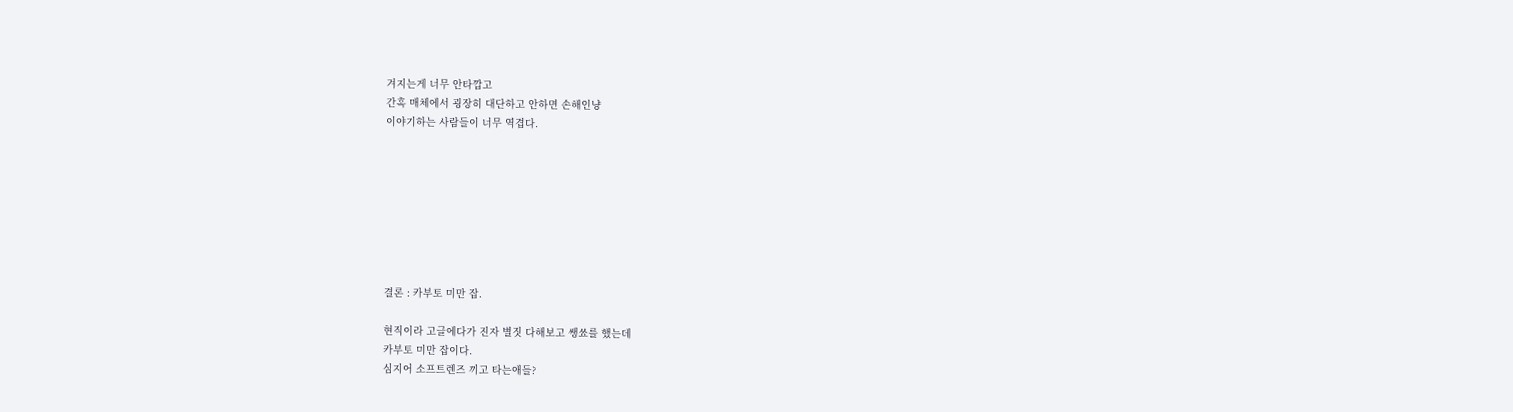겨지는게 너무 안타깝고
간혹 매체에서 굉장히 대단하고 안하면 손해인냥
이야기하는 사람들이 너무 역겹다.








결론 : 카부토 미만 잡.

현직이라 고글에다가 진자 별짓 다해보고 쌩쑈를 했는데
카부토 미만 잡이다.
심지어 소프트렌즈 끼고 타는애들?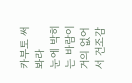카부토 써봐라
눈에 박히는 바람이 거의 없어서 건조감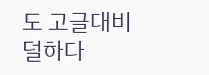도 고글대비 덜하다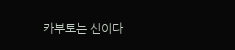카부토는 신이다